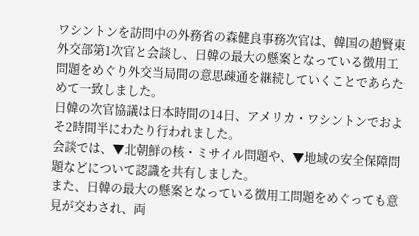ワシントンを訪問中の外務省の森健良事務次官は、韓国の趙賢東外交部第1次官と会談し、日韓の最大の懸案となっている徴用工問題をめぐり外交当局間の意思疎通を継続していくことであらためて一致しました。
日韓の次官協議は日本時間の14日、アメリカ・ワシントンでおよそ2時間半にわたり行われました。
会談では、▼北朝鮮の核・ミサイル問題や、▼地域の安全保障問題などについて認識を共有しました。
また、日韓の最大の懸案となっている徴用工問題をめぐっても意見が交わされ、両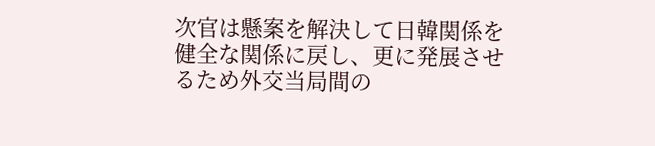次官は懸案を解決して日韓関係を健全な関係に戻し、更に発展させるため外交当局間の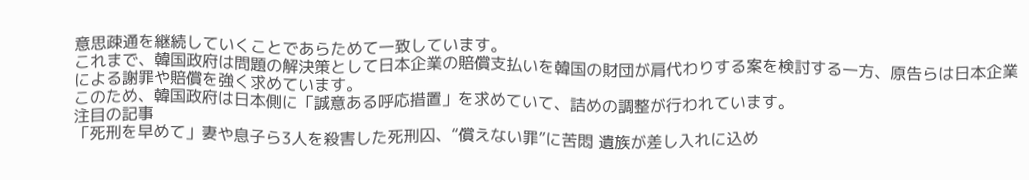意思疎通を継続していくことであらためて一致しています。
これまで、韓国政府は問題の解決策として日本企業の賠償支払いを韓国の財団が肩代わりする案を検討する一方、原告らは日本企業による謝罪や賠償を強く求めています。
このため、韓国政府は日本側に「誠意ある呼応措置」を求めていて、詰めの調整が行われています。
注目の記事
「死刑を早めて」妻や息子ら3人を殺害した死刑囚、“償えない罪”に苦悶 遺族が差し入れに込め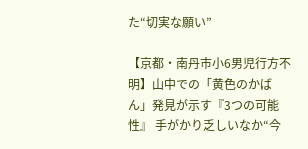た“切実な願い”

【京都・南丹市小6男児行方不明】山中での「黄色のかばん」発見が示す『3つの可能性』 手がかり乏しいなか“今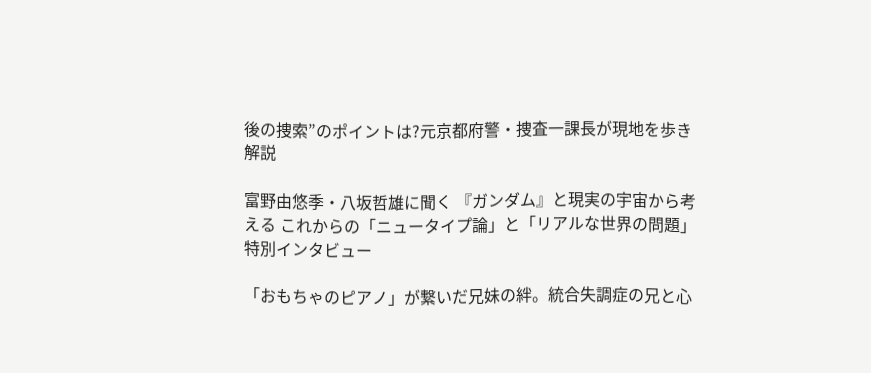後の捜索”のポイントは?元京都府警・捜査一課長が現地を歩き解説

富野由悠季・八坂哲雄に聞く 『ガンダム』と現実の宇宙から考える これからの「ニュータイプ論」と「リアルな世界の問題」特別インタビュー

「おもちゃのピアノ」が繋いだ兄妹の絆。統合失調症の兄と心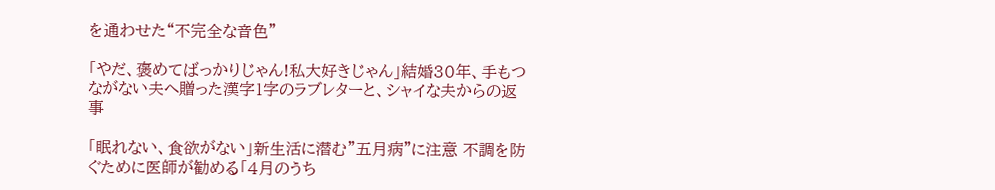を通わせた“不完全な音色”

「やだ、褒めてばっかりじゃん!私大好きじゃん」結婚30年、手もつながない夫へ贈った漢字1字のラブレターと、シャイな夫からの返事

「眠れない、食欲がない」新生活に潜む"五月病"に注意 不調を防ぐために医師が勧める「4月のうち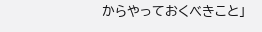からやっておくべきこと」